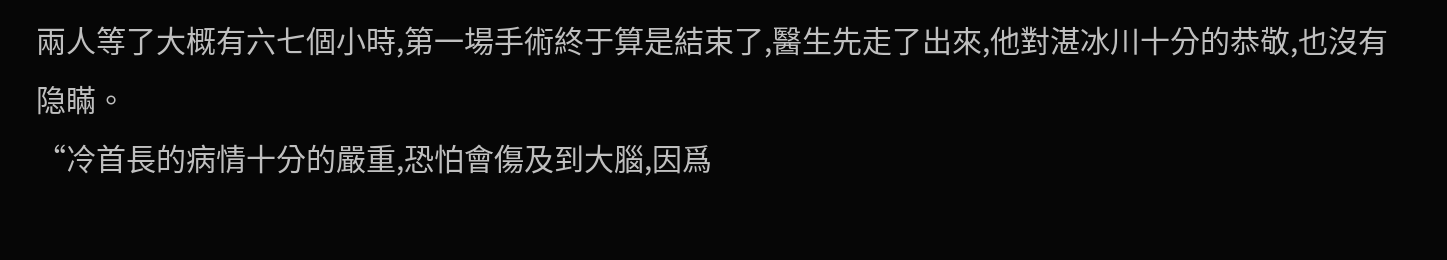兩人等了大概有六七個小時,第一場手術終于算是結束了,醫生先走了出來,他對湛冰川十分的恭敬,也沒有隐瞞。
“冷首長的病情十分的嚴重,恐怕會傷及到大腦,因爲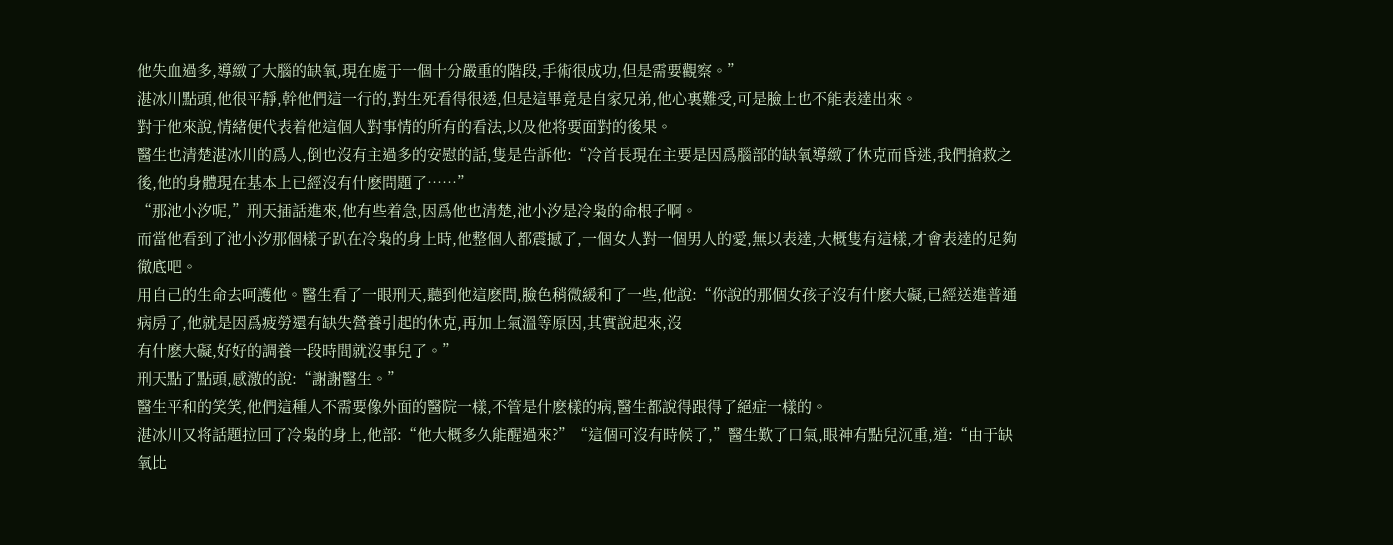他失血過多,導緻了大腦的缺氧,現在處于一個十分嚴重的階段,手術很成功,但是需要觀察。”
湛冰川點頭,他很平靜,幹他們這一行的,對生死看得很透,但是這畢竟是自家兄弟,他心裏難受,可是臉上也不能表達出來。
對于他來說,情緒便代表着他這個人對事情的所有的看法,以及他将要面對的後果。
醫生也清楚湛冰川的爲人,倒也沒有主過多的安慰的話,隻是告訴他:“冷首長現在主要是因爲腦部的缺氧導緻了休克而昏迷,我們搶救之後,他的身體現在基本上已經沒有什麽問題了……”
“那池小汐呢,”刑天插話進來,他有些着急,因爲他也清楚,池小汐是冷枭的命根子啊。
而當他看到了池小汐那個樣子趴在冷枭的身上時,他整個人都震撼了,一個女人對一個男人的愛,無以表達,大概隻有這樣,才會表達的足夠徹底吧。
用自己的生命去呵護他。醫生看了一眼刑天,聽到他這麽問,臉色稍微緩和了一些,他說:“你說的那個女孩子沒有什麽大礙,已經送進普通病房了,他就是因爲疲勞還有缺失營養引起的休克,再加上氣溫等原因,其實說起來,沒
有什麽大礙,好好的調養一段時間就沒事兒了。”
刑天點了點頭,感激的說:“謝謝醫生。”
醫生平和的笑笑,他們這種人不需要像外面的醫院一樣,不管是什麽樣的病,醫生都說得跟得了絕症一樣的。
湛冰川又将話題拉回了冷枭的身上,他部:“他大概多久能醒過來?”“這個可沒有時候了,”醫生歎了口氣,眼神有點兒沉重,道:“由于缺氧比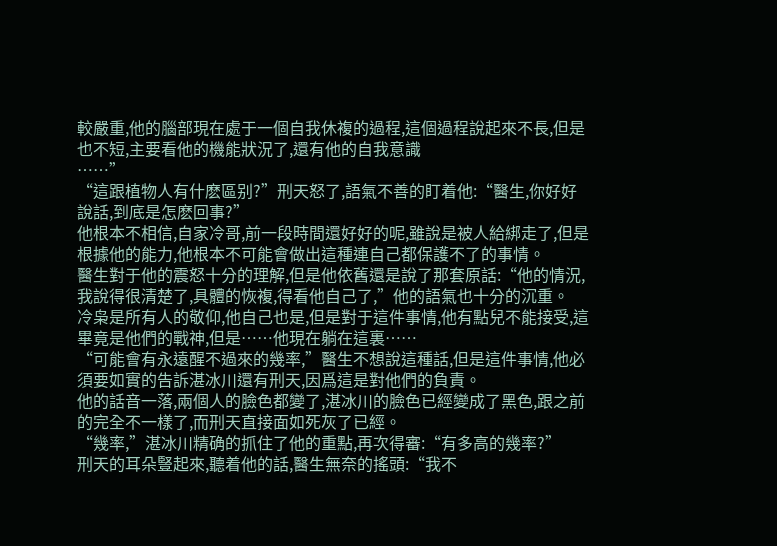較嚴重,他的腦部現在處于一個自我休複的過程,這個過程說起來不長,但是也不短,主要看他的機能狀況了,還有他的自我意識
……”
“這跟植物人有什麽區别?”刑天怒了,語氣不善的盯着他:“醫生,你好好說話,到底是怎麽回事?”
他根本不相信,自家冷哥,前一段時間還好好的呢,雖說是被人給綁走了,但是根據他的能力,他根本不可能會做出這種連自己都保護不了的事情。
醫生對于他的震怒十分的理解,但是他依舊還是說了那套原話:“他的情況,我說得很清楚了,具體的恢複,得看他自己了,”他的語氣也十分的沉重。
冷枭是所有人的敬仰,他自己也是,但是對于這件事情,他有點兒不能接受,這畢竟是他們的戰神,但是……他現在躺在這裏……
“可能會有永遠醒不過來的幾率,”醫生不想說這種話,但是這件事情,他必須要如實的告訴湛冰川還有刑天,因爲這是對他們的負責。
他的話音一落,兩個人的臉色都變了,湛冰川的臉色已經變成了黑色,跟之前的完全不一樣了,而刑天直接面如死灰了已經。
“幾率,”湛冰川精确的抓住了他的重點,再次得審:“有多高的幾率?”
刑天的耳朵豎起來,聽着他的話,醫生無奈的搖頭:“我不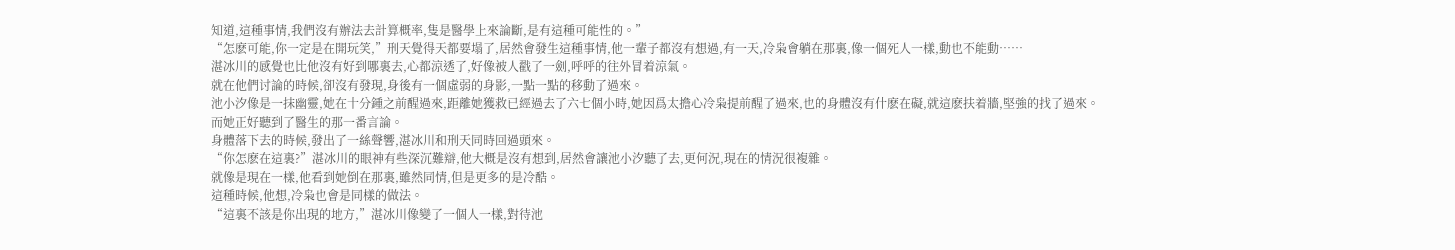知道,這種事情,我們沒有辦法去計算概率,隻是醫學上來論斷,是有這種可能性的。”
“怎麽可能,你一定是在開玩笑,”刑天覺得天都要塌了,居然會發生這種事情,他一輩子都沒有想過,有一天,冷枭會躺在那裏,像一個死人一樣,動也不能動……
湛冰川的感覺也比他沒有好到哪裏去,心都涼透了,好像被人戳了一劍,呼呼的往外冒着涼氣。
就在他們讨論的時候,卻沒有發現,身後有一個虛弱的身影,一點一點的移動了過來。
池小汐像是一抹幽靈,她在十分鍾之前醒過來,距離她獲救已經過去了六七個小時,她因爲太擔心冷枭提前醒了過來,也的身體沒有什麽在礙,就這麽扶着牆,堅強的找了過來。
而她正好聽到了醫生的那一番言論。
身體落下去的時候,發出了一絲聲響,湛冰川和刑天同時回過頭來。
“你怎麽在這裏?”湛冰川的眼神有些深沉難辯,他大概是沒有想到,居然會讓池小汐聽了去,更何況,現在的情況很複雜。
就像是現在一樣,他看到她倒在那裏,雖然同情,但是更多的是冷酷。
這種時候,他想,冷枭也會是同樣的做法。
“這裏不該是你出現的地方,”湛冰川像變了一個人一樣,對待池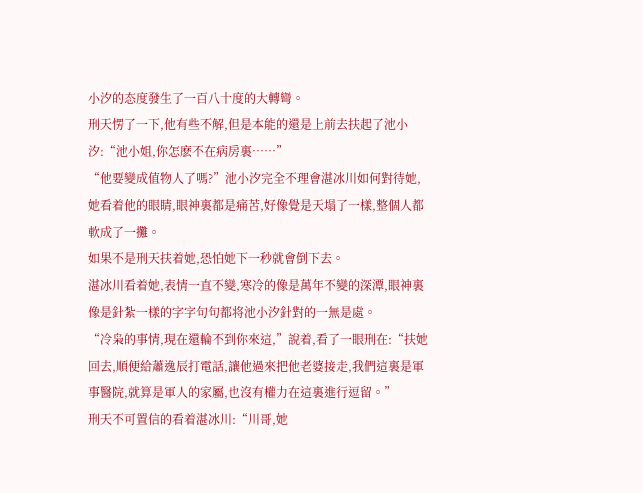小汐的态度發生了一百八十度的大轉彎。
刑天愣了一下,他有些不解,但是本能的還是上前去扶起了池小汐:“池小姐,你怎麽不在病房裏……”
“他要變成值物人了嗎?”池小汐完全不理會湛冰川如何對待她,她看着他的眼睛,眼神裏都是痛苦,好像覺是天塌了一樣,整個人都軟成了一攤。
如果不是刑天扶着她,恐怕她下一秒就會倒下去。
湛冰川看着她,表情一直不變,寒冷的像是萬年不變的深潭,眼神裏像是針紮一樣的字字句句都将池小汐針對的一無是處。
“冷枭的事情,現在還輪不到你來這,”說着,看了一眼刑在:“扶她回去,順便給蕭逸辰打電話,讓他過來把他老婆接走,我們這裏是軍事醫院,就算是軍人的家屬,也沒有權力在這裏進行逗留。”
刑天不可置信的看着湛冰川:“川哥,她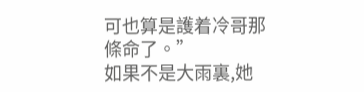可也算是護着冷哥那條命了。”
如果不是大雨裏,她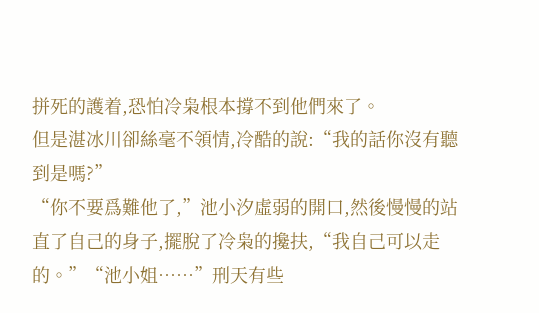拼死的護着,恐怕冷枭根本撐不到他們來了。
但是湛冰川卻絲毫不領情,冷酷的說:“我的話你沒有聽到是嗎?”
“你不要爲難他了,”池小汐虛弱的開口,然後慢慢的站直了自己的身子,擺脫了冷枭的攙扶,“我自己可以走的。”“池小姐……”刑天有些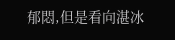郁悶,但是看向湛冰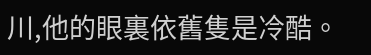川,他的眼裏依舊隻是冷酷。